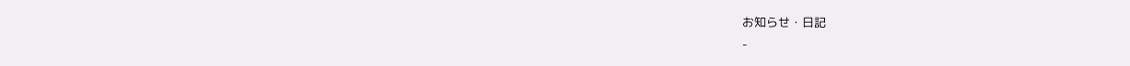お知らせ・日記
-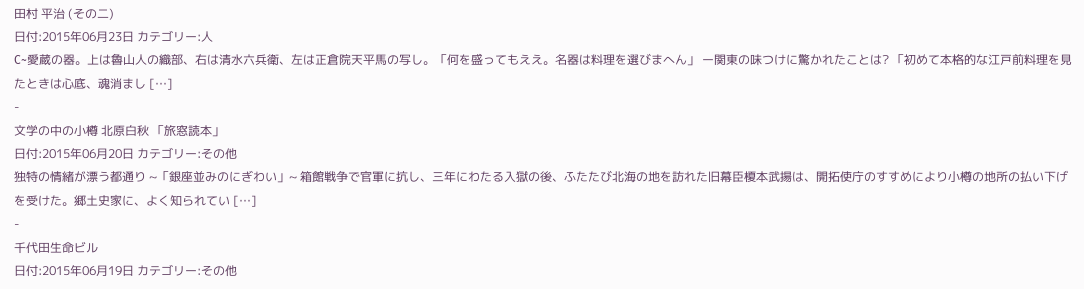田村 平治 (その二)
日付:2015年06月23日 カテゴリー:人
C~愛蔵の器。上は魯山人の織部、右は清水六兵衛、左は正倉院天平馬の写し。「何を盛ってもええ。名器は料理を選びまへん」 ー関東の味つけに驚かれたことは? 「初めて本格的な江戸前料理を見たときは心底、魂消まし […]
-
文学の中の小樽 北原白秋 「旅窓読本」
日付:2015年06月20日 カテゴリー:その他
独特の情緒が漂う都通り ~「銀座並みのにぎわい」~ 箱館戦争で官軍に抗し、三年にわたる入獄の後、ふたたび北海の地を訪れた旧幕臣榎本武揚は、開拓使庁のすすめにより小樽の地所の払い下げを受けた。郷土史家に、よく知られてい […]
-
千代田生命ビル
日付:2015年06月19日 カテゴリー:その他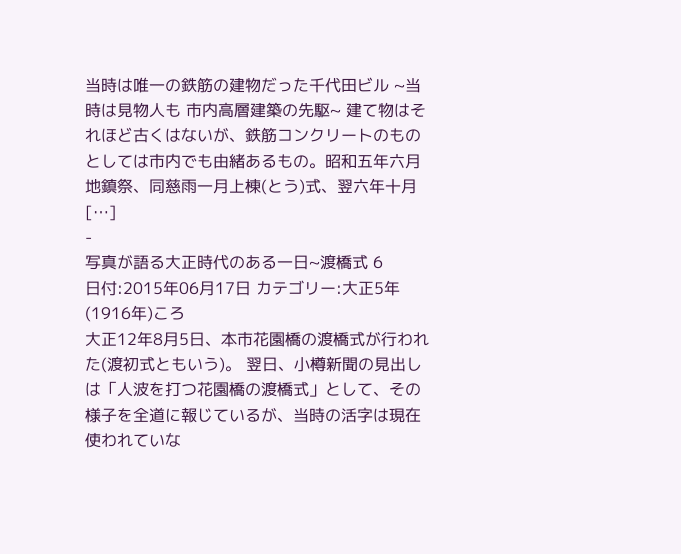当時は唯一の鉄筋の建物だった千代田ビル ~当時は見物人も 市内高層建築の先駆~ 建て物はそれほど古くはないが、鉄筋コンクリートのものとしては市内でも由緒あるもの。昭和五年六月地鎮祭、同慈雨一月上棟(とう)式、翌六年十月 […]
-
写真が語る大正時代のある一日~渡橋式 6
日付:2015年06月17日 カテゴリー:大正5年(1916年)ころ
大正12年8月5日、本市花園橋の渡橋式が行われた(渡初式ともいう)。 翌日、小樽新聞の見出しは「人波を打つ花園橋の渡橋式」として、その様子を全道に報じているが、当時の活字は現在使われていな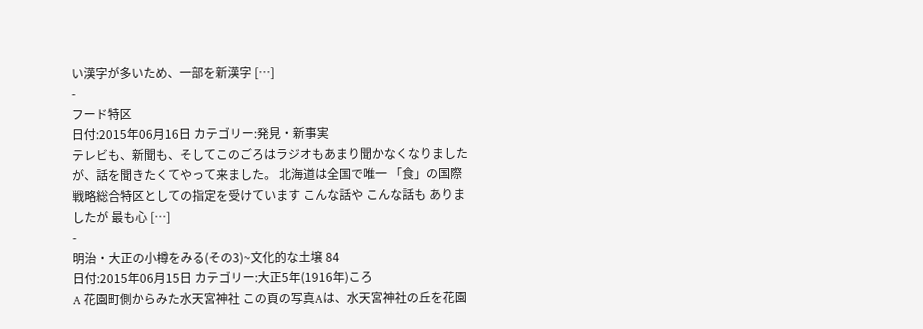い漢字が多いため、一部を新漢字 […]
-
フード特区
日付:2015年06月16日 カテゴリー:発見・新事実
テレビも、新聞も、そしてこのごろはラジオもあまり聞かなくなりましたが、話を聞きたくてやって来ました。 北海道は全国で唯一 「食」の国際戦略総合特区としての指定を受けています こんな話や こんな話も ありましたが 最も心 […]
-
明治・大正の小樽をみる(その3)~文化的な土壌 84
日付:2015年06月15日 カテゴリー:大正5年(1916年)ころ
A 花園町側からみた水天宮神社 この頁の写真Aは、水天宮神社の丘を花園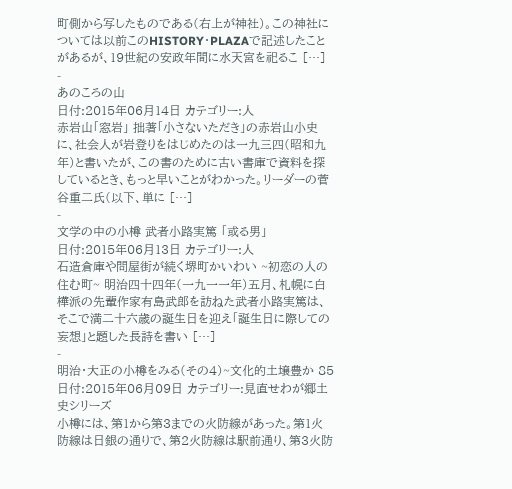町側から写したものである(右上が神社)。この神社については以前このHISTORY・PLAZAで記述したことがあるが、19世紀の安政年間に水天宮を祀るこ […]
-
あのころの山
日付:2015年06月14日 カテゴリー:人
赤岩山「窓岩」 拙著「小さないただき」の赤岩山小史に、社会人が岩登りをはじめたのは一九三四(昭和九年)と書いたが、この書のために古い書庫で資料を探しているとき、もっと早いことがわかった。リーダーの菅谷重二氏(以下、単に […]
-
文学の中の小樽 武者小路実篤 「或る男」
日付:2015年06月13日 カテゴリー:人
石造倉庫や問屋街が続く堺町かいわい ~初恋の人の住む町~ 明治四十四年(一九一一年)五月、札幌に白樺派の先輩作家有島武郎を訪ねた武者小路実篤は、そこで満二十六歳の誕生日を迎え「誕生日に際しての妄想」と題した長詩を書い […]
-
明治・大正の小樽をみる(その4)~文化的土壌豊か 85
日付:2015年06月09日 カテゴリー:見直せわが郷土史シリーズ
小樽には、第1から第3までの火防線があった。第1火防線は日銀の通りで、第2火防線は駅前通り、第3火防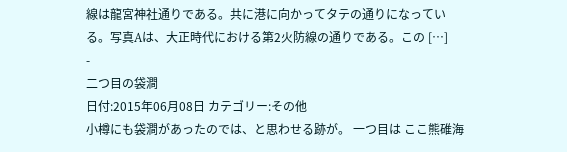線は龍宮神社通りである。共に港に向かってタテの通りになっている。写真Aは、大正時代における第2火防線の通りである。この […]
-
二つ目の袋澗
日付:2015年06月08日 カテゴリー:その他
小樽にも袋澗があったのでは、と思わせる跡が。 一つ目は ここ熊碓海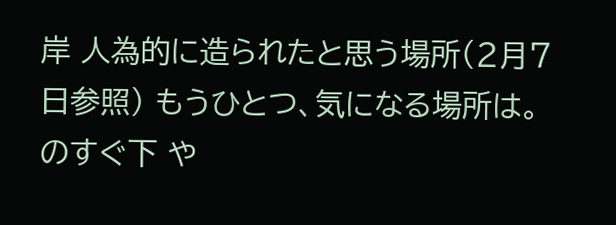岸 人為的に造られたと思う場所(2月7日参照) もうひとつ、気になる場所は。 のすぐ下 や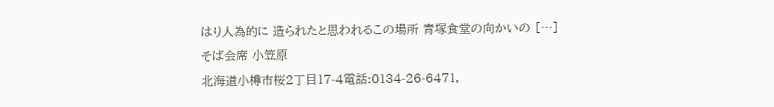はり人為的に 造られたと思われるこの場所 青塚食堂の向かいの […]
そば会席 小笠原
北海道小樽市桜2丁目17-4電話:0134-26-6471,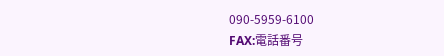090-5959-6100
FAX:電話番号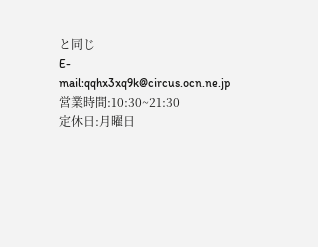と同じ
E-mail:qqhx3xq9k@circus.ocn.ne.jp
営業時間:10:30~21:30
定休日:月曜日